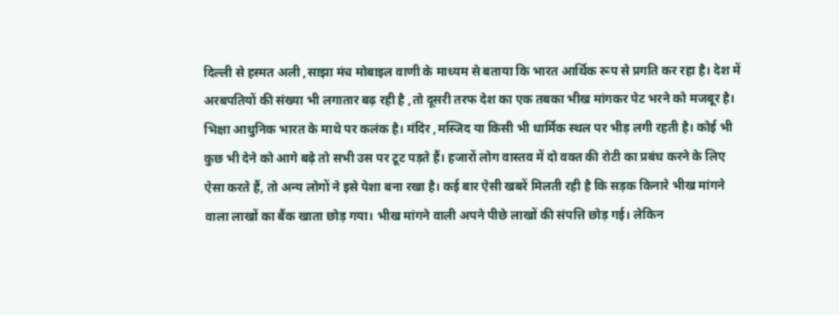दिल्ली से हस्मत अली ,साझा मंच मोबाइल वाणी के माध्यम से बताया कि भारत आर्थिक रूप से प्रगति कर रहा है। देश में अरबपतियों की संख्या भी लगातार बढ़ रही है ,तो दूसरी तरफ देश का एक तबका भीख मांगकर पेट भरने को मजबूर है। भिक्षा आधुनिक भारत के माथे पर कलंक है। मंदिर ,मस्जिद या किसी भी धार्मिक स्थल पर भीड़ लगी रहती है। कोई भी कुछ भी देने को आगे बढ़े तो सभी उस पर टूट पड़ते हैं। हजारों लोग वास्तव में दो वक्त की रोटी का प्रबंध करने के लिए ऐसा करते हैं, तो अन्य लोगों ने इसे पेशा बना रखा है। कई बार ऐसी खबरें मिलती रही है कि सड़क किनारे भीख मांगने वाला लाखों का बैंक खाता छोड़ गया। भीख मांगने वाली अपने पीछे लाखों की संपत्ति छोड़ गई। लेकिन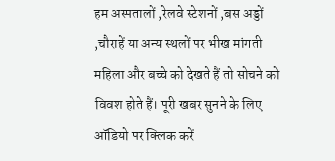हम अस्पतालों ,रेलवे स्टेशनों ,बस अड्डों ,चौराहें या अन्य स्थलों पर भीख मांगती महिला और बच्चे को देखते हैं तो सोचने को विवश होते हैं। पूरी खबर सुनने के लिए ऑडियो पर क्लिक करें